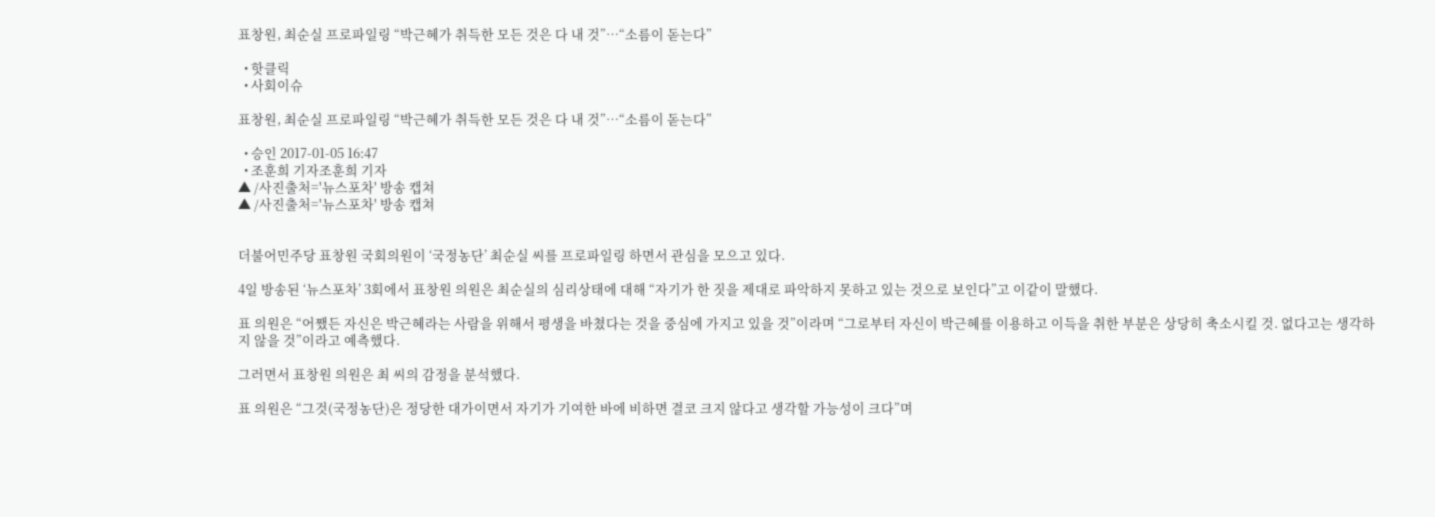표창원, 최순실 프로파일링 “박근혜가 취득한 모든 것은 다 내 것”…“소름이 돋는다”

  • 핫클릭
  • 사회이슈

표창원, 최순실 프로파일링 “박근혜가 취득한 모든 것은 다 내 것”…“소름이 돋는다”

  • 승인 2017-01-05 16:47
  • 조훈희 기자조훈희 기자
▲ /사진출처='뉴스포차' 방송 캡쳐
▲ /사진출처='뉴스포차' 방송 캡쳐


더불어민주당 표창원 국회의원이 ‘국정농단’ 최순실 씨를 프로파일링 하면서 관심을 모으고 있다.

4일 방송된 ‘뉴스포차’ 3회에서 표창원 의원은 최순실의 심리상태에 대해 “자기가 한 짓을 제대로 파악하지 못하고 있는 것으로 보인다”고 이같이 말했다.

표 의원은 “어쨌든 자신은 박근혜라는 사람을 위해서 평생을 바쳤다는 것을 중심에 가지고 있을 것”이라며 “그로부터 자신이 박근혜를 이용하고 이득을 취한 부분은 상당히 축소시킬 것. 없다고는 생각하지 않을 것”이라고 예측했다.

그러면서 표창원 의원은 최 씨의 감정을 분석했다.

표 의원은 “그것(국정농단)은 정당한 대가이면서 자기가 기여한 바에 비하면 결코 크지 않다고 생각할 가능성이 크다”며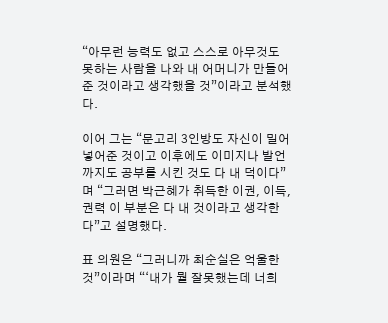“아무런 능력도 없고 스스로 아무것도 못하는 사람을 나와 내 어머니가 만들어 준 것이라고 생각했을 것”이라고 분석했다.

이어 그는 “문고리 3인방도 자신이 밀어 넣어준 것이고 이후에도 이미지나 발언까지도 공부를 시킨 것도 다 내 덕이다”며 “그러면 박근혜가 취득한 이권, 이득, 권력 이 부분은 다 내 것이라고 생각한다”고 설명했다.

표 의원은 “그러니까 최순실은 억울한 것”이라며 “‘내가 뭘 잘못했는데 너희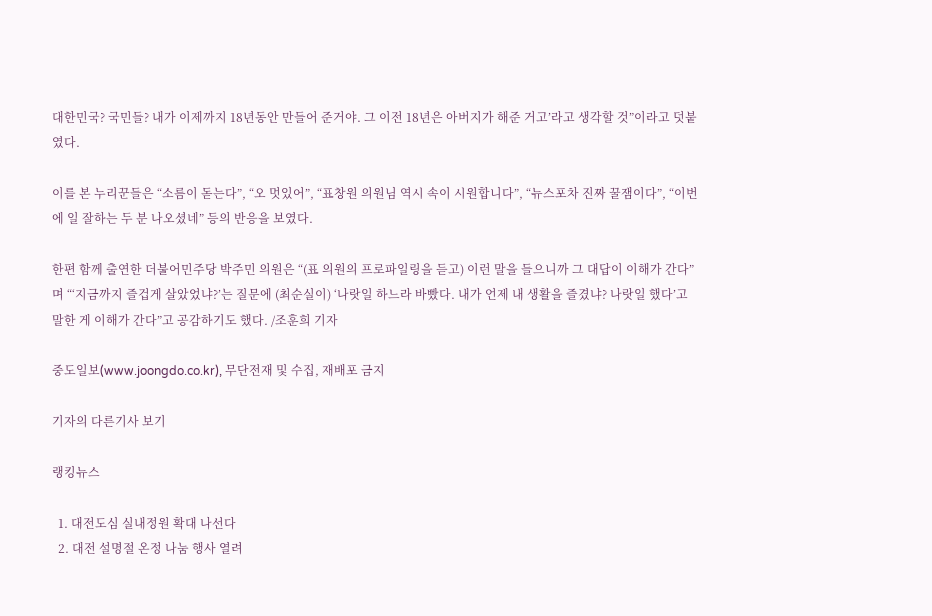대한민국? 국민들? 내가 이제까지 18년동안 만들어 준거야. 그 이전 18년은 아버지가 해준 거고’라고 생각할 것”이라고 덧붙였다.

이를 본 누리꾼들은 “소름이 돋는다”, “오 멋있어”, “표창원 의원님 역시 속이 시원합니다”, “뉴스포차 진짜 꿀잼이다”, “이번에 일 잘하는 두 분 나오셨네” 등의 반응을 보였다.

한편 함께 출연한 더불어민주당 박주민 의원은 “(표 의원의 프로파일링을 듣고) 이런 말을 들으니까 그 대답이 이해가 간다”며 “‘지금까지 즐겁게 살았었냐?’는 질문에 (최순실이) ‘나랏일 하느라 바빴다. 내가 언제 내 생활을 즐겼냐? 나랏일 했다’고 말한 게 이해가 간다”고 공감하기도 했다. /조훈희 기자

중도일보(www.joongdo.co.kr), 무단전재 및 수집, 재배포 금지

기자의 다른기사 보기

랭킹뉴스

  1. 대전도심 실내정원 확대 나선다
  2. 대전 설명절 온정 나눔 행사 열려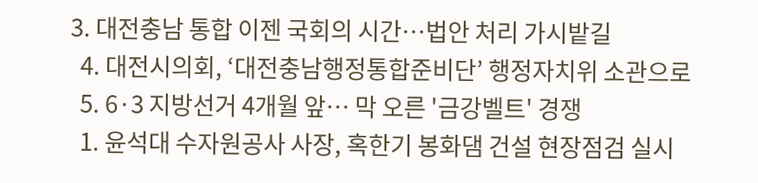3. 대전충남 통합 이젠 국회의 시간…법안 처리 가시밭길
  4. 대전시의회, ‘대전충남행정통합준비단’ 행정자치위 소관으로
  5. 6·3 지방선거 4개월 앞… 막 오른 '금강벨트' 경쟁
  1. 윤석대 수자원공사 사장, 혹한기 봉화댐 건설 현장점검 실시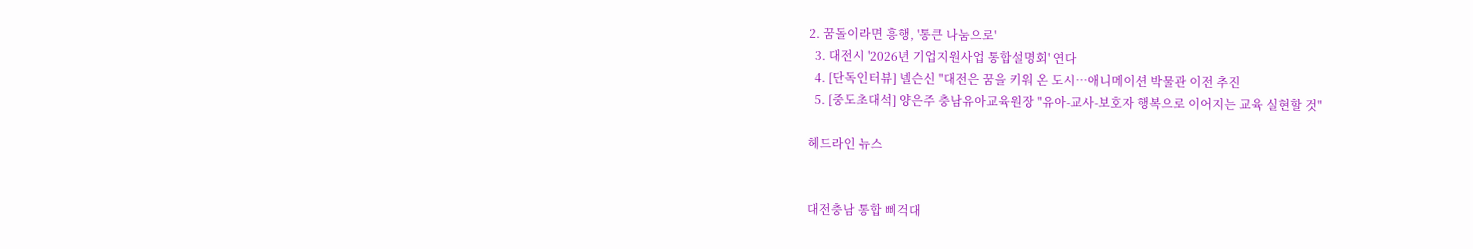2. 꿈돌이라면 흥행, '통큰 나눔으로'
  3. 대전시 '2026년 기업지원사업 통합설명회' 연다
  4. [단독인터뷰] 넬슨신 "대전은 꿈을 키워 온 도시…애니메이션 박물관 이전 추진
  5. [중도초대석] 양은주 충남유아교육원장 "유아-교사-보호자 행복으로 이어지는 교육 실현할 것"

헤드라인 뉴스


대전충남 통합 삐걱대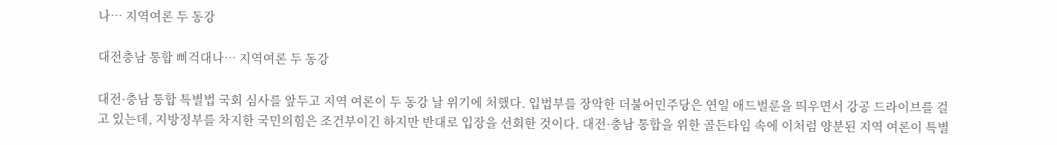나… 지역여론 두 동강

대전충남 통합 삐걱대나… 지역여론 두 동강

대전·충남 통합 특별법 국회 심사를 앞두고 지역 여론이 두 동강 날 위기에 처했다. 입법부를 장악한 더불어민주당은 연일 애드벌룬을 띄우면서 강공 드라이브를 걸고 있는데, 지방정부를 차지한 국민의힘은 조건부이긴 하지만 반대로 입장을 선회한 것이다. 대전·충남 통합을 위한 골든타임 속에 이처럼 양분된 지역 여론이 특별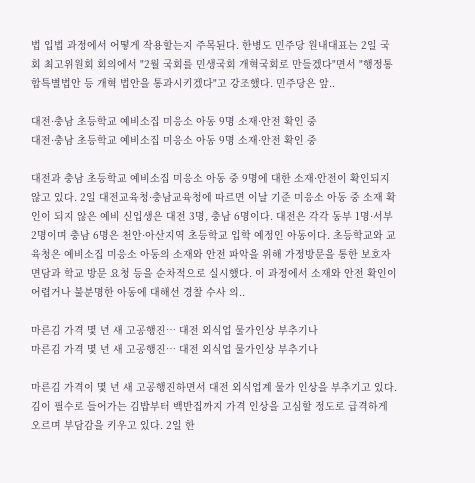법 입법 과정에서 어떻게 작용할는지 주목된다. 한병도 민주당 원내대표는 2일 국회 최고위원회 회의에서 "2월 국회를 민생국회 개혁국회로 만들겠다"면서 "행정통합특별법안 등 개혁 법안을 통과시키겠다"고 강조했다. 민주당은 앞..

대전·충남 초등학교 예비소집 미응소 아동 9명 소재·안전 확인 중
대전·충남 초등학교 예비소집 미응소 아동 9명 소재·안전 확인 중

대전과 충남 초등학교 예비소집 미응소 아동 중 9명에 대한 소재·안전이 확인되지 않고 있다. 2일 대전교육청·충남교육청에 따르면 이날 기준 미응소 아동 중 소재 확인이 되지 않은 예비 신입생은 대전 3명, 충남 6명이다. 대전은 각각 동부 1명·서부 2명이며 충남 6명은 천안·아산지역 초등학교 입학 예정인 아동이다. 초등학교와 교육청은 예비소집 미응소 아동의 소재와 안전 파악을 위해 가정방문을 통한 보호자 면담과 학교 방문 요청 등을 순차적으로 실시했다. 이 과정에서 소재와 안전 확인이 어렵거나 불분명한 아동에 대해선 경찰 수사 의..

마른김 가격 몇 년 새 고공행진… 대전 외식업 물가인상 부추기나
마른김 가격 몇 년 새 고공행진… 대전 외식업 물가인상 부추기나

마른김 가격이 몇 년 새 고공행진하면서 대전 외식업계 물가 인상을 부추기고 있다. 김이 필수로 들어가는 김밥부터 백반집까지 가격 인상을 고심할 정도로 급격하게 오르며 부담감을 키우고 있다. 2일 한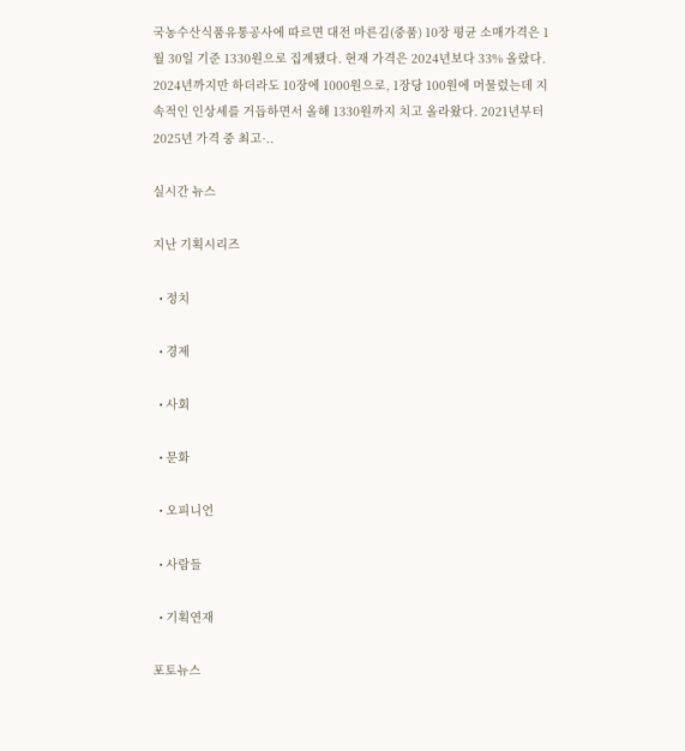국농수산식품유통공사에 따르면 대전 마른김(중품) 10장 평균 소매가격은 1월 30일 기준 1330원으로 집계됐다. 현재 가격은 2024년보다 33% 올랐다. 2024년까지만 하더라도 10장에 1000원으로, 1장당 100원에 머물렀는데 지속적인 인상세를 거듭하면서 올해 1330원까지 치고 올라왔다. 2021년부터 2025년 가격 중 최고·..

실시간 뉴스

지난 기획시리즈

  • 정치

  • 경제

  • 사회

  • 문화

  • 오피니언

  • 사람들

  • 기획연재

포토뉴스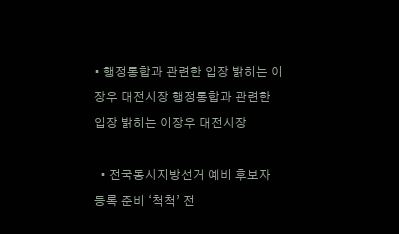• 행정통합과 관련한 입장 밝히는 이장우 대전시장 행정통합과 관련한 입장 밝히는 이장우 대전시장

  • 전국동시지방선거 예비 후보자 등록 준비 ‘척척’ 전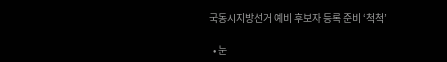국동시지방선거 예비 후보자 등록 준비 ‘척척’

  • 눈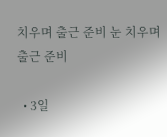치우며 출근 준비 눈 치우며 출근 준비

  • 3일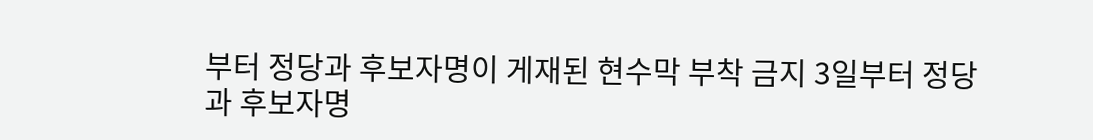부터 정당과 후보자명이 게재된 현수막 부착 금지 3일부터 정당과 후보자명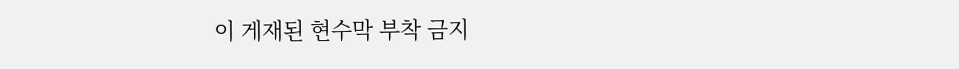이 게재된 현수막 부착 금지